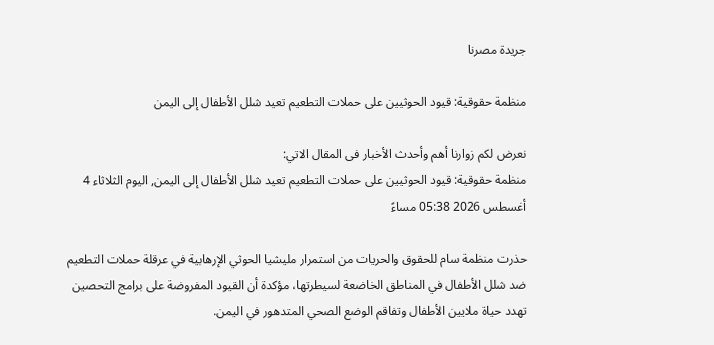جريدة مصرنا

منظمة حقوقية: قيود الحوثيين على حملات التطعيم تعيد شلل الأطفال إلى اليمن

نعرض لكم زوارنا أهم وأحدث الأخبار فى المقال الاتي:
منظمة حقوقية: قيود الحوثيين على حملات التطعيم تعيد شلل الأطفال إلى اليمن, اليوم الثلاثاء 4 أغسطس 2026 05:38 مساءً

حذرت منظمة سام للحقوق والحريات من استمرار مليشيا الحوثي الإرهابية في عرقلة حملات التطعيم ضد شلل الأطفال في المناطق الخاضعة لسيطرتها، مؤكدة أن القيود المفروضة على برامج التحصين تهدد حياة ملايين الأطفال وتفاقم الوضع الصحي المتدهور في اليمن.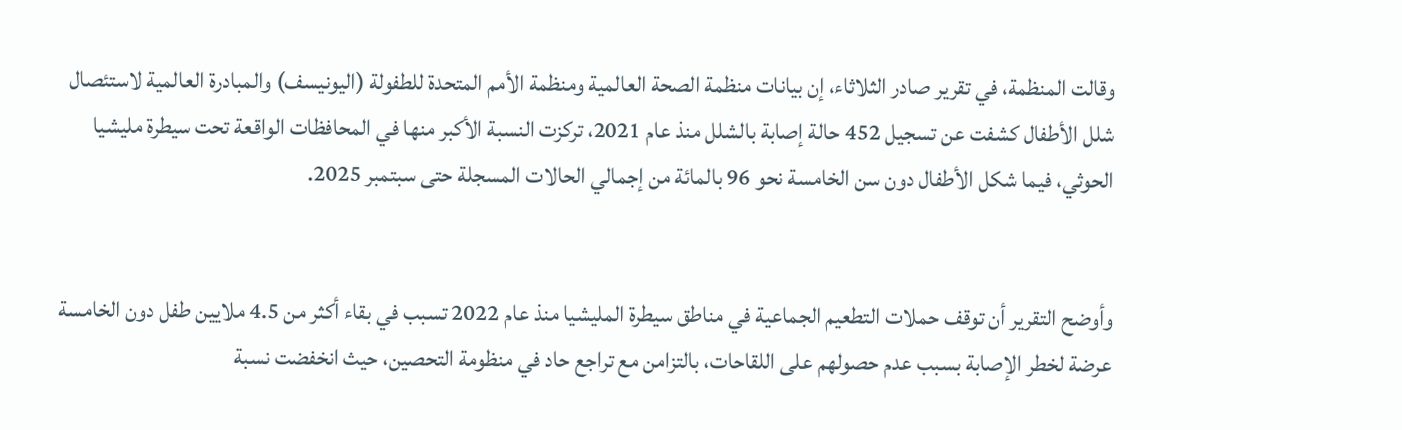وقالت المنظمة، في تقرير صادر الثلاثاء، إن بيانات منظمة الصحة العالمية ومنظمة الأمم المتحدة للطفولة (اليونيسف) والمبادرة العالمية لاستئصال شلل الأطفال كشفت عن تسجيل 452 حالة إصابة بالشلل منذ عام 2021، تركزت النسبة الأكبر منها في المحافظات الواقعة تحت سيطرة مليشيا الحوثي، فيما شكل الأطفال دون سن الخامسة نحو 96 بالمائة من إجمالي الحالات المسجلة حتى سبتمبر 2025.


وأوضح التقرير أن توقف حملات التطعيم الجماعية في مناطق سيطرة المليشيا منذ عام 2022 تسبب في بقاء أكثر من 4.5 ملايين طفل دون الخامسة عرضة لخطر الإصابة بسبب عدم حصولهم على اللقاحات، بالتزامن مع تراجع حاد في منظومة التحصين، حيث انخفضت نسبة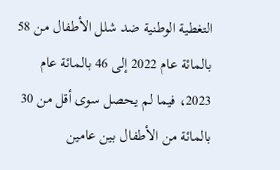التغطية الوطنية ضد شلل الأطفال من 58 بالمائة عام 2022 إلى 46 بالمائة عام 2023، فيما لم يحصل سوى أقل من 30 بالمائة من الأطفال بين عامين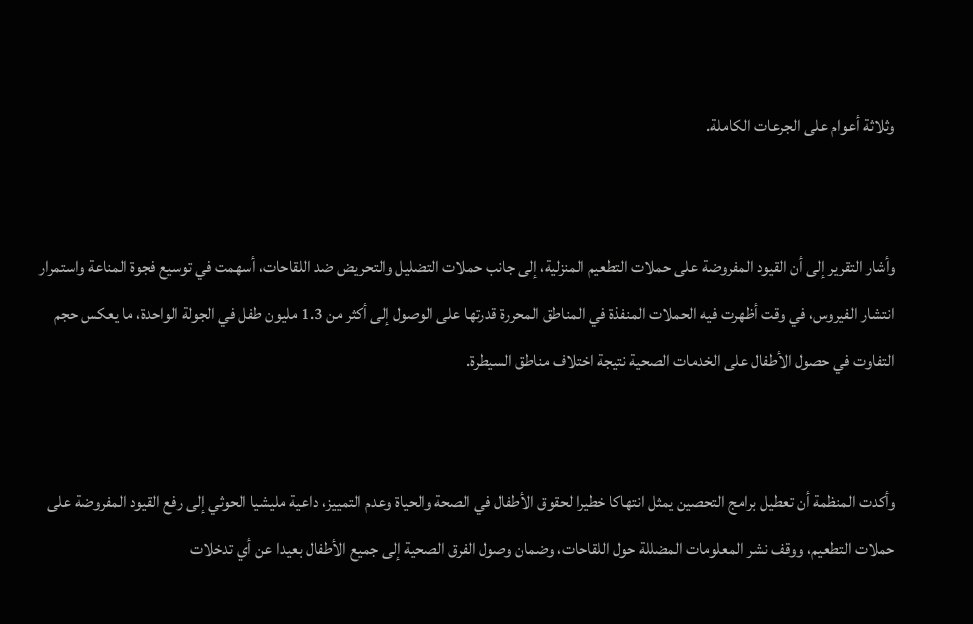وثلاثة أعوام على الجرعات الكاملة.


وأشار التقرير إلى أن القيود المفروضة على حملات التطعيم المنزلية، إلى جانب حملات التضليل والتحريض ضد اللقاحات، أسهمت في توسيع فجوة المناعة واستمرار انتشار الفيروس، في وقت أظهرت فيه الحملات المنفذة في المناطق المحررة قدرتها على الوصول إلى أكثر من 1.3 مليون طفل في الجولة الواحدة، ما يعكس حجم التفاوت في حصول الأطفال على الخدمات الصحية نتيجة اختلاف مناطق السيطرة.


وأكدت المنظمة أن تعطيل برامج التحصين يمثل انتهاكا خطيرا لحقوق الأطفال في الصحة والحياة وعدم التمييز، داعية مليشيا الحوثي إلى رفع القيود المفروضة على حملات التطعيم، ووقف نشر المعلومات المضللة حول اللقاحات، وضمان وصول الفرق الصحية إلى جميع الأطفال بعيدا عن أي تدخلات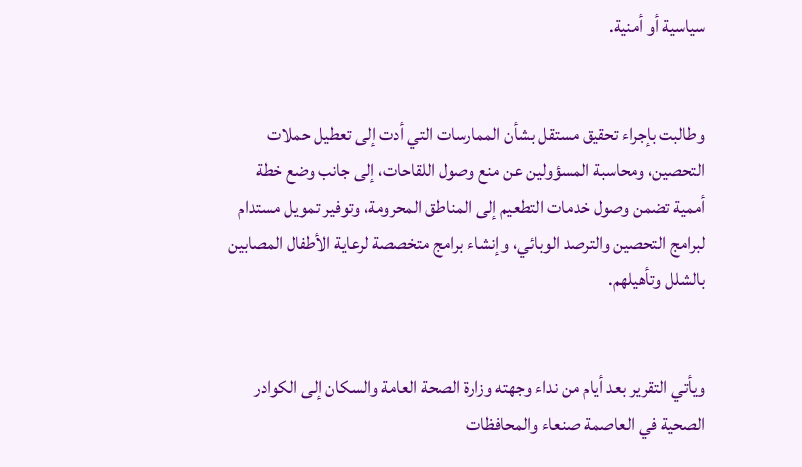سياسية أو أمنية.


وطالبت بإجراء تحقيق مستقل بشأن الممارسات التي أدت إلى تعطيل حملات التحصين، ومحاسبة المسؤولين عن منع وصول اللقاحات، إلى جانب وضع خطة أممية تضمن وصول خدمات التطعيم إلى المناطق المحرومة، وتوفير تمويل مستدام لبرامج التحصين والترصد الوبائي، وإنشاء برامج متخصصة لرعاية الأطفال المصابين بالشلل وتأهيلهم.


ويأتي التقرير بعد أيام من نداء وجهته وزارة الصحة العامة والسكان إلى الكوادر الصحية في العاصمة صنعاء والمحافظات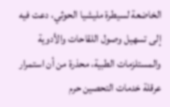الخاضعة لسيطرة مليشيا الحوثي، دعت فيه إلى تسهيل وصول اللقاحات والأدوية والمستلزمات الطبية، محذرة من أن استمرار عرقلة خدمات التحصين حرم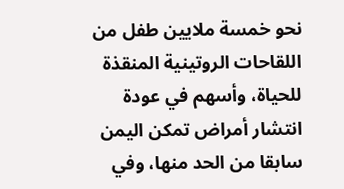نحو خمسة ملايين طفل من اللقاحات الروتينية المنقذة للحياة، وأسهم في عودة انتشار أمراض تمكن اليمن سابقا من الحد منها، وفي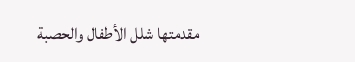مقدمتها شلل الأطفال والحصبة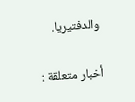والدفتيريا.

أخبار متعلقة :